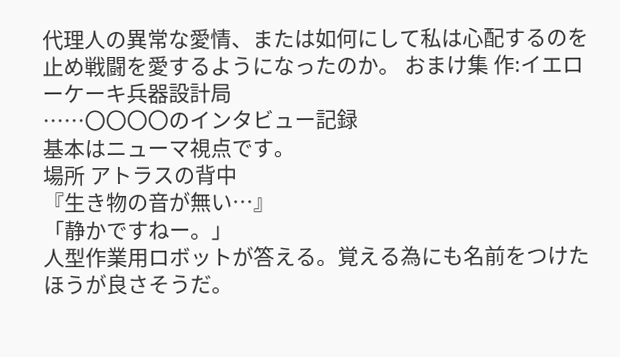代理人の異常な愛情、または如何にして私は心配するのを止め戦闘を愛するようになったのか。 おまけ集 作:イエローケーキ兵器設計局
……〇〇〇〇のインタビュー記録
基本はニューマ視点です。
場所 アトラスの背中
『生き物の音が無い…』
「静かですねー。」
人型作業用ロボットが答える。覚える為にも名前をつけたほうが良さそうだ。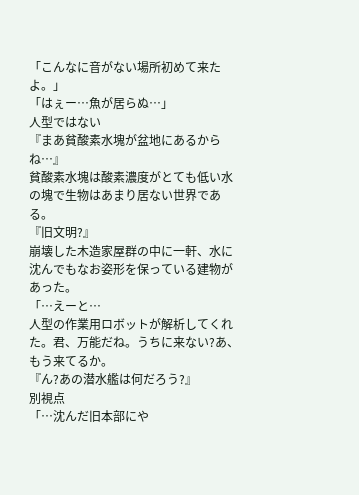「こんなに音がない場所初めて来たよ。」
「はぇー…魚が居らぬ…」
人型ではない
『まあ貧酸素水塊が盆地にあるからね…』
貧酸素水塊は酸素濃度がとても低い水の塊で生物はあまり居ない世界である。
『旧文明?』
崩壊した木造家屋群の中に一軒、水に沈んでもなお姿形を保っている建物があった。
「…えーと…
人型の作業用ロボットが解析してくれた。君、万能だね。うちに来ない?あ、もう来てるか。
『ん?あの潜水艦は何だろう?』
別視点
「…沈んだ旧本部にや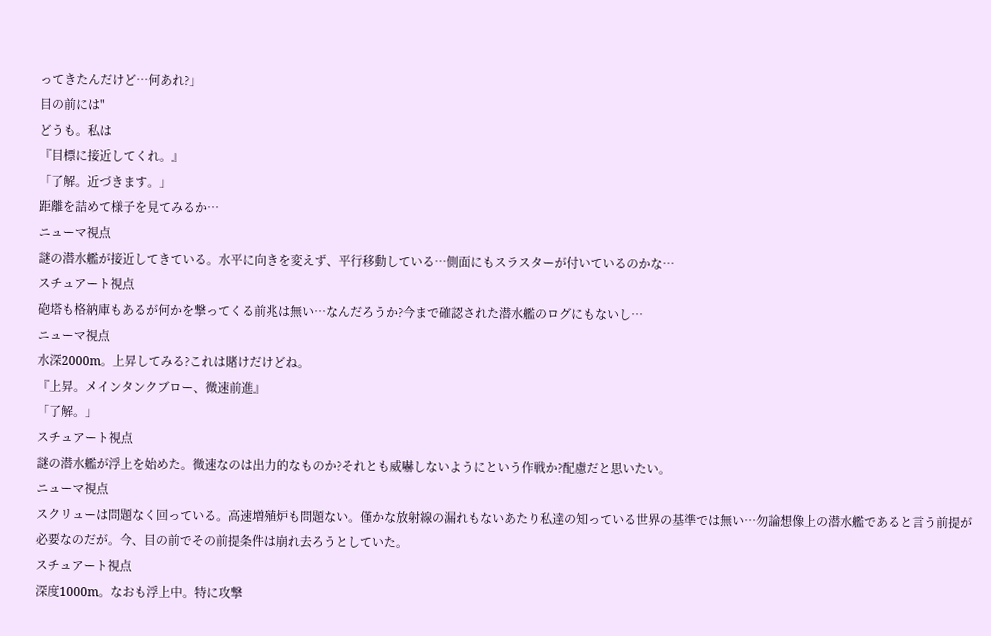ってきたんだけど…何あれ?」
目の前には"
どうも。私は
『目標に接近してくれ。』
「了解。近づきます。」
距離を詰めて様子を見てみるか…
ニューマ視点
謎の潜水艦が接近してきている。水平に向きを変えず、平行移動している…側面にもスラスターが付いているのかな…
スチュアート視点
砲塔も格納庫もあるが何かを撃ってくる前兆は無い…なんだろうか?今まで確認された潜水艦のログにもないし…
ニューマ視点
水深2000m。上昇してみる?これは賭けだけどね。
『上昇。メインタンクブロー、微速前進』
「了解。」
スチュアート視点
謎の潜水艦が浮上を始めた。微速なのは出力的なものか?それとも威嚇しないようにという作戦か?配慮だと思いたい。
ニューマ視点
スクリューは問題なく回っている。高速増殖炉も問題ない。僅かな放射線の漏れもないあたり私達の知っている世界の基準では無い…勿論想像上の潜水艦であると言う前提が必要なのだが。今、目の前でその前提条件は崩れ去ろうとしていた。
スチュアート視点
深度1000m。なおも浮上中。特に攻撃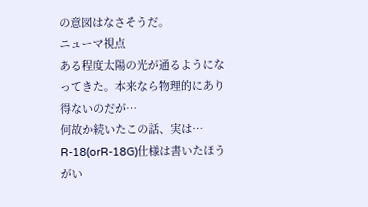の意図はなさそうだ。
ニューマ視点
ある程度太陽の光が通るようになってきた。本来なら物理的にあり得ないのだが…
何故か続いたこの話、実は…
R-18(orR-18G)仕様は書いたほうがい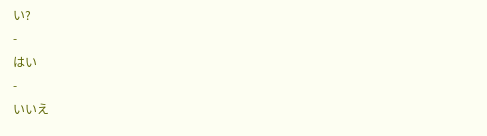い?
-
はい
-
いいえ